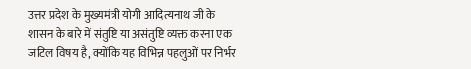उत्तर प्रदेश के मुख्यमंत्री योगी आदित्यनाथ जी के शासन के बारे में संतुष्टि या असंतुष्टि व्यक्त करना एक जटिल विषय है, क्योंकि यह विभिन्न पहलुओं पर निर्भर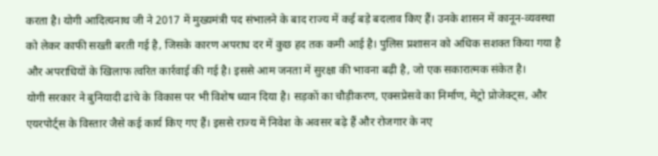करता है। योगी आदित्यनाथ जी ने 2017 में मुख्यमंत्री पद संभालने के बाद राज्य में कई बड़े बदलाव किए हैं। उनके शासन में कानून-व्यवस्था को लेकर काफी सख्ती बरती गई है, जिसके कारण अपराध दर में कुछ हद तक कमी आई है। पुलिस प्रशासन को अधिक सशक्त किया गया है और अपराधियों के खिलाफ त्वरित कार्रवाई की गई है। इससे आम जनता में सुरक्षा की भावना बढ़ी है, जो एक सकारात्मक संकेत है।
योगी सरकार ने बुनियादी ढांचे के विकास पर भी विशेष ध्यान दिया है। सड़कों का चौड़ीकरण, एक्सप्रेसवे का निर्माण, मेट्रो प्रोजेक्ट्स, और एयरपोर्ट्स के विस्तार जैसे कई कार्य किए गए हैं। इससे राज्य में निवेश के अवसर बढ़े हैं और रोजगार के नए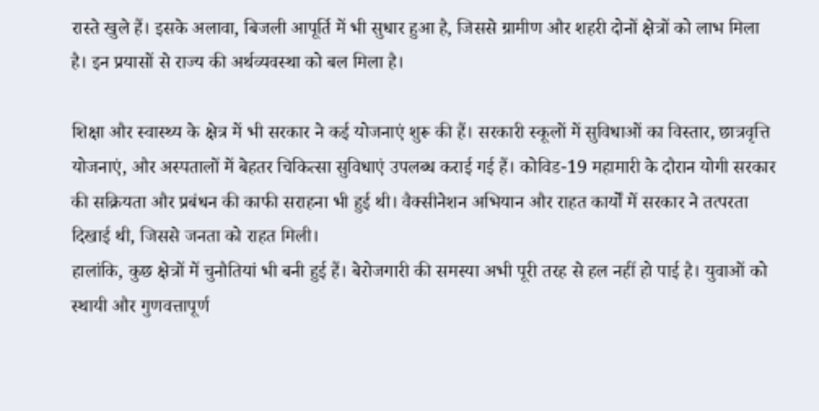रास्ते खुले हैं। इसके अलावा, बिजली आपूर्ति में भी सुधार हुआ है, जिससे ग्रामीण और शहरी दोनों क्षेत्रों को लाभ मिला है। इन प्रयासों से राज्य की अर्थव्यवस्था को बल मिला है।

शिक्षा और स्वास्थ्य के क्षेत्र में भी सरकार ने कई योजनाएं शुरू की हैं। सरकारी स्कूलों में सुविधाओं का विस्तार, छात्रवृत्ति योजनाएं, और अस्पतालों में बेहतर चिकित्सा सुविधाएं उपलब्ध कराई गई हैं। कोविड-19 महामारी के दौरान योगी सरकार की सक्रियता और प्रबंधन की काफी सराहना भी हुई थी। वैक्सीनेशन अभियान और राहत कार्यों में सरकार ने तत्परता दिखाई थी, जिससे जनता को राहत मिली।
हालांकि, कुछ क्षेत्रों में चुनौतियां भी बनी हुई हैं। बेरोजगारी की समस्या अभी पूरी तरह से हल नहीं हो पाई है। युवाओं को स्थायी और गुणवत्तापूर्ण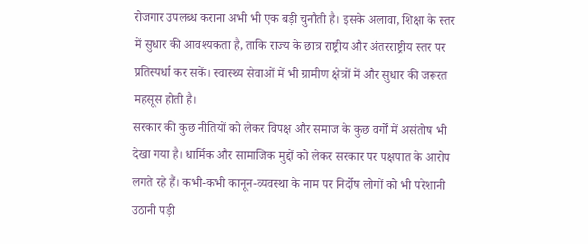रोजगार उपलब्ध कराना अभी भी एक बड़ी चुनौती है। इसके अलावा, शिक्षा के स्तर में सुधार की आवश्यकता है, ताकि राज्य के छात्र राष्ट्रीय और अंतरराष्ट्रीय स्तर पर प्रतिस्पर्धा कर सकें। स्वास्थ्य सेवाओं में भी ग्रामीण क्षेत्रों में और सुधार की जरूरत महसूस होती है।
सरकार की कुछ नीतियों को लेकर विपक्ष और समाज के कुछ वर्गों में असंतोष भी देखा गया है। धार्मिक और सामाजिक मुद्दों को लेकर सरकार पर पक्षपात के आरोप लगते रहे हैं। कभी-कभी कानून-व्यवस्था के नाम पर निर्दोष लोगों को भी परेशानी उठानी पड़ी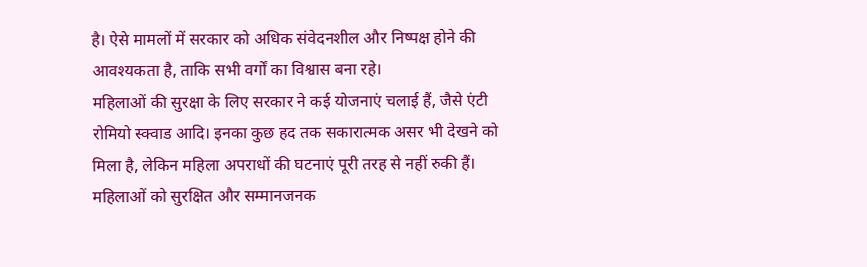है। ऐसे मामलों में सरकार को अधिक संवेदनशील और निष्पक्ष होने की आवश्यकता है, ताकि सभी वर्गों का विश्वास बना रहे।
महिलाओं की सुरक्षा के लिए सरकार ने कई योजनाएं चलाई हैं, जैसे एंटी रोमियो स्क्वाड आदि। इनका कुछ हद तक सकारात्मक असर भी देखने को मिला है, लेकिन महिला अपराधों की घटनाएं पूरी तरह से नहीं रुकी हैं। महिलाओं को सुरक्षित और सम्मानजनक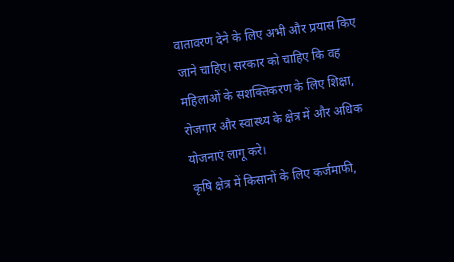वातावरण देने के लिए अभी और प्रयास किए जाने चाहिए। सरकार को चाहिए कि वह महिलाओं के सशक्तिकरण के लिए शिक्षा, रोजगार और स्वास्थ्य के क्षेत्र में और अधिक योजनाएं लागू करे।
कृषि क्षेत्र में किसानों के लिए कर्जमाफी,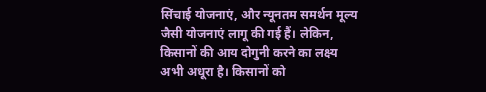सिंचाई योजनाएं, और न्यूनतम समर्थन मूल्य जैसी योजनाएं लागू की गई हैं। लेकिन, किसानों की आय दोगुनी करने का लक्ष्य अभी अधूरा है। किसानों को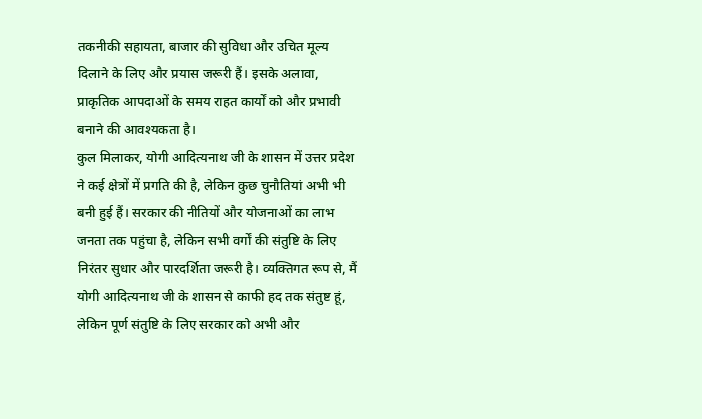तकनीकी सहायता, बाजार की सुविधा और उचित मूल्य दिलाने के लिए और प्रयास जरूरी हैं। इसके अलावा, प्राकृतिक आपदाओं के समय राहत कार्यों को और प्रभावी बनाने की आवश्यकता है।
कुल मिलाकर, योगी आदित्यनाथ जी के शासन में उत्तर प्रदेश ने कई क्षेत्रों में प्रगति की है, लेकिन कुछ चुनौतियां अभी भी बनी हुई हैं। सरकार की नीतियों और योजनाओं का लाभ जनता तक पहुंचा है, लेकिन सभी वर्गों की संतुष्टि के लिए निरंतर सुधार और पारदर्शिता जरूरी है। व्यक्तिगत रूप से, मैं योगी आदित्यनाथ जी के शासन से काफी हद तक संतुष्ट हूं, लेकिन पूर्ण संतुष्टि के लिए सरकार को अभी और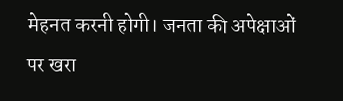मेहनत करनी होगी। जनता की अपेक्षाओं पर खरा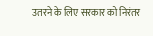उतरने के लिए सरकार को निरंतर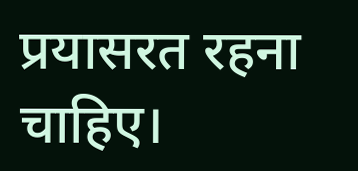प्रयासरत रहना चाहिए।